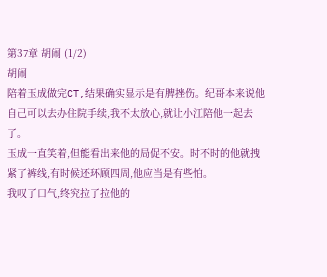第37章 胡闹 (1/2)
胡闹
陪着玉成做完CT,结果确实显示是有脾挫伤。纪哥本来说他自己可以去办住院手续,我不太放心,就让小江陪他一起去了。
玉成一直笑着,但能看出来他的局促不安。时不时的他就拽紧了裤线,有时候还环顾四周,他应当是有些怕。
我叹了口气,终究拉了拉他的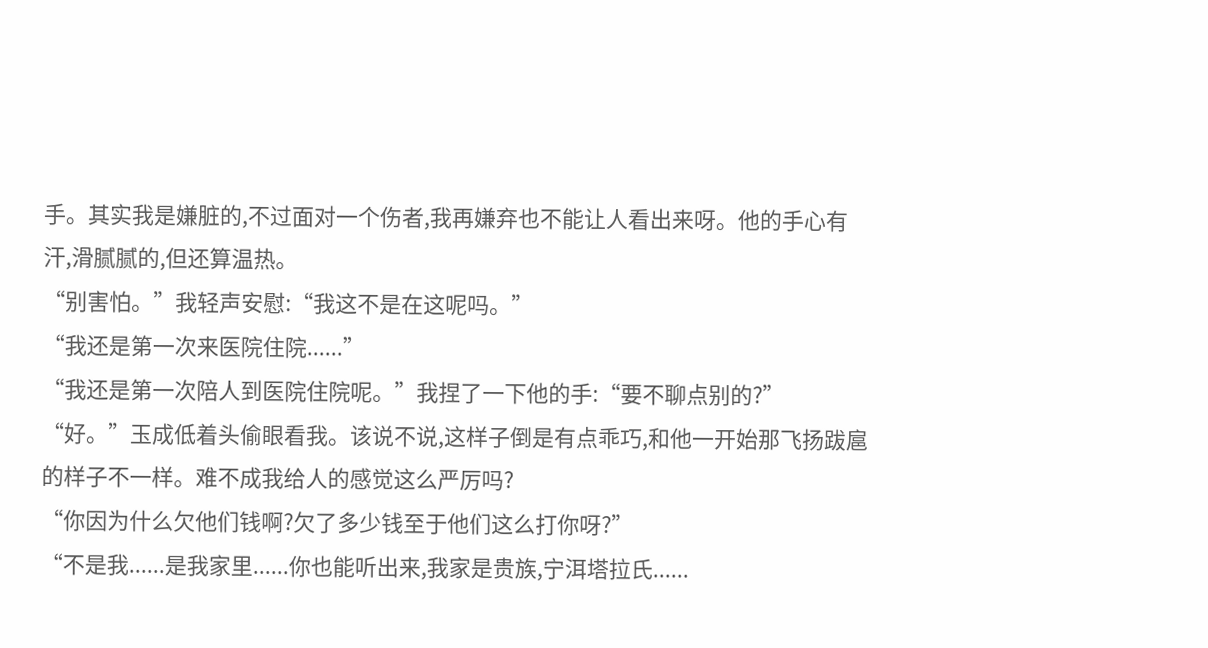手。其实我是嫌脏的,不过面对一个伤者,我再嫌弃也不能让人看出来呀。他的手心有汗,滑腻腻的,但还算温热。
“别害怕。”我轻声安慰:“我这不是在这呢吗。”
“我还是第一次来医院住院......”
“我还是第一次陪人到医院住院呢。”我捏了一下他的手:“要不聊点别的?”
“好。”玉成低着头偷眼看我。该说不说,这样子倒是有点乖巧,和他一开始那飞扬跋扈的样子不一样。难不成我给人的感觉这么严厉吗?
“你因为什么欠他们钱啊?欠了多少钱至于他们这么打你呀?”
“不是我......是我家里......你也能听出来,我家是贵族,宁洱塔拉氏......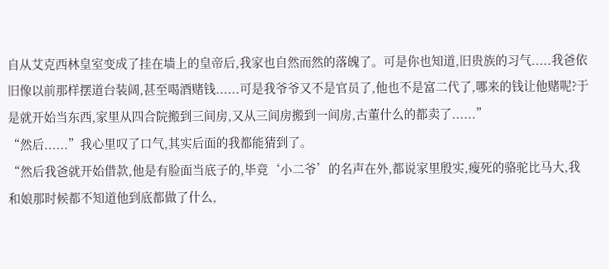自从艾克西林皇室变成了挂在墙上的皇帝后,我家也自然而然的落魄了。可是你也知道,旧贵族的习气.....我爸依旧像以前那样摆道台装阔,甚至喝酒赌钱......可是我爷爷又不是官员了,他也不是富二代了,哪来的钱让他赌呢?于是就开始当东西,家里从四合院搬到三间房,又从三间房搬到一间房,古董什么的都卖了......”
“然后......”我心里叹了口气,其实后面的我都能猜到了。
“然后我爸就开始借款,他是有脸面当底子的,毕竟‘小二爷’的名声在外,都说家里殷实,瘦死的骆驼比马大,我和娘那时候都不知道他到底都做了什么,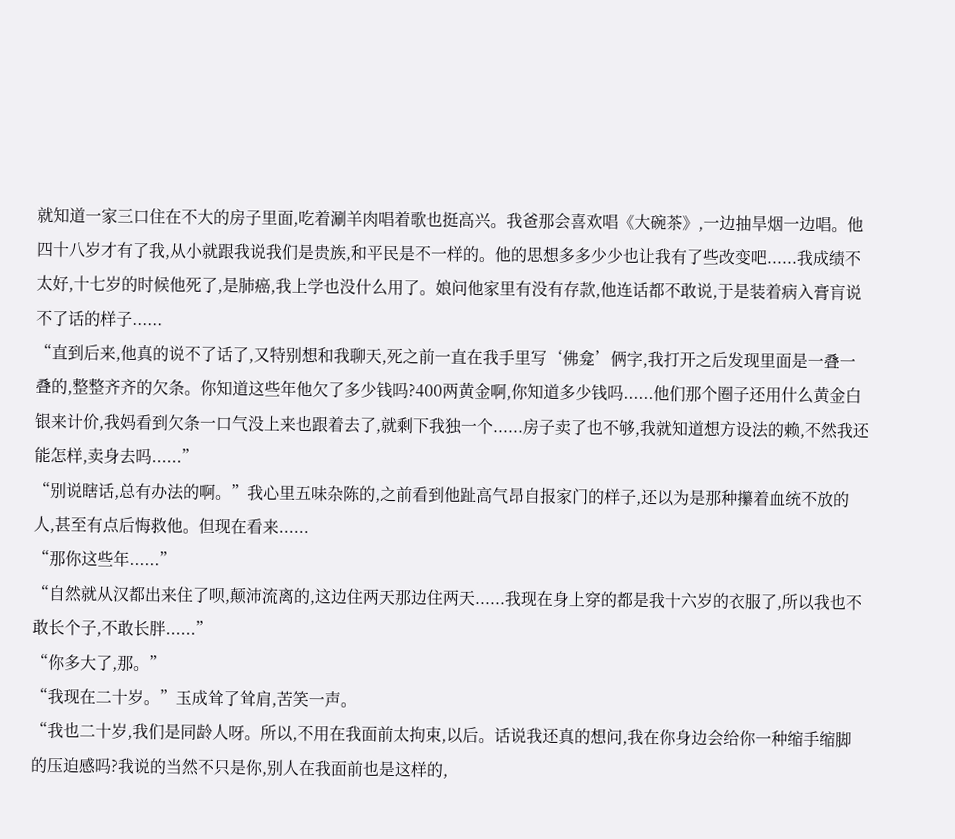就知道一家三口住在不大的房子里面,吃着涮羊肉唱着歌也挺高兴。我爸那会喜欢唱《大碗茶》,一边抽旱烟一边唱。他四十八岁才有了我,从小就跟我说我们是贵族,和平民是不一样的。他的思想多多少少也让我有了些改变吧......我成绩不太好,十七岁的时候他死了,是肺癌,我上学也没什么用了。娘问他家里有没有存款,他连话都不敢说,于是装着病入膏肓说不了话的样子......
“直到后来,他真的说不了话了,又特别想和我聊天,死之前一直在我手里写‘佛龛’俩字,我打开之后发现里面是一叠一叠的,整整齐齐的欠条。你知道这些年他欠了多少钱吗?400两黄金啊,你知道多少钱吗......他们那个圈子还用什么黄金白银来计价,我妈看到欠条一口气没上来也跟着去了,就剩下我独一个......房子卖了也不够,我就知道想方设法的赖,不然我还能怎样,卖身去吗......”
“别说瞎话,总有办法的啊。”我心里五味杂陈的,之前看到他趾高气昂自报家门的样子,还以为是那种攥着血统不放的人,甚至有点后悔救他。但现在看来......
“那你这些年......”
“自然就从汉都出来住了呗,颠沛流离的,这边住两天那边住两天......我现在身上穿的都是我十六岁的衣服了,所以我也不敢长个子,不敢长胖......”
“你多大了,那。”
“我现在二十岁。”玉成耸了耸肩,苦笑一声。
“我也二十岁,我们是同龄人呀。所以,不用在我面前太拘束,以后。话说我还真的想问,我在你身边会给你一种缩手缩脚的压迫感吗?我说的当然不只是你,别人在我面前也是这样的,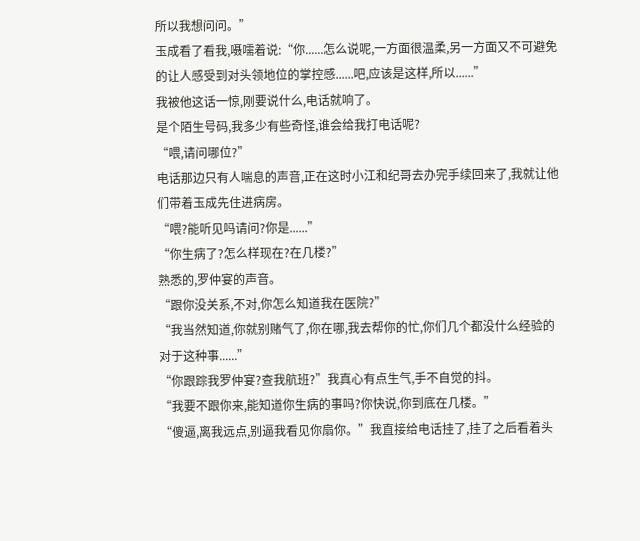所以我想问问。”
玉成看了看我,嗫嚅着说:“你......怎么说呢,一方面很温柔,另一方面又不可避免的让人感受到对头领地位的掌控感......吧,应该是这样,所以......”
我被他这话一惊,刚要说什么,电话就响了。
是个陌生号码,我多少有些奇怪,谁会给我打电话呢?
“喂,请问哪位?”
电话那边只有人喘息的声音,正在这时小江和纪哥去办完手续回来了,我就让他们带着玉成先住进病房。
“喂?能听见吗请问?你是......”
“你生病了?怎么样现在?在几楼?”
熟悉的,罗仲宴的声音。
“跟你没关系,不对,你怎么知道我在医院?”
“我当然知道,你就别赌气了,你在哪,我去帮你的忙,你们几个都没什么经验的对于这种事......”
“你跟踪我罗仲宴?查我航班?”我真心有点生气,手不自觉的抖。
“我要不跟你来,能知道你生病的事吗?你快说,你到底在几楼。”
“傻逼,离我远点,别逼我看见你扇你。”我直接给电话挂了,挂了之后看着头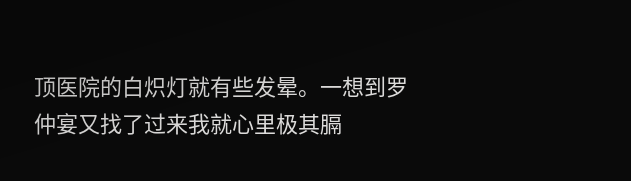顶医院的白炽灯就有些发晕。一想到罗仲宴又找了过来我就心里极其膈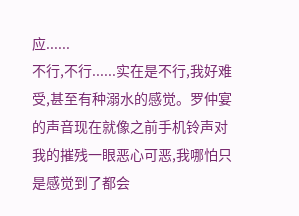应......
不行,不行......实在是不行,我好难受,甚至有种溺水的感觉。罗仲宴的声音现在就像之前手机铃声对我的摧残一眼恶心可恶,我哪怕只是感觉到了都会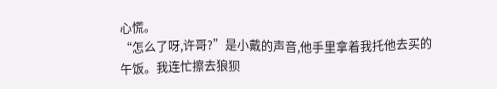心慌。
“怎么了呀,许哥?”是小戴的声音,他手里拿着我托他去买的午饭。我连忙擦去狼狈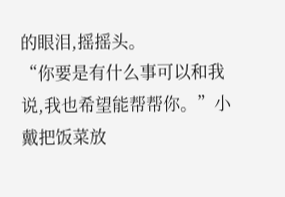的眼泪,摇摇头。
“你要是有什么事可以和我说,我也希望能帮帮你。”小戴把饭菜放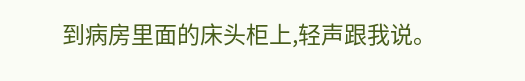到病房里面的床头柜上,轻声跟我说。